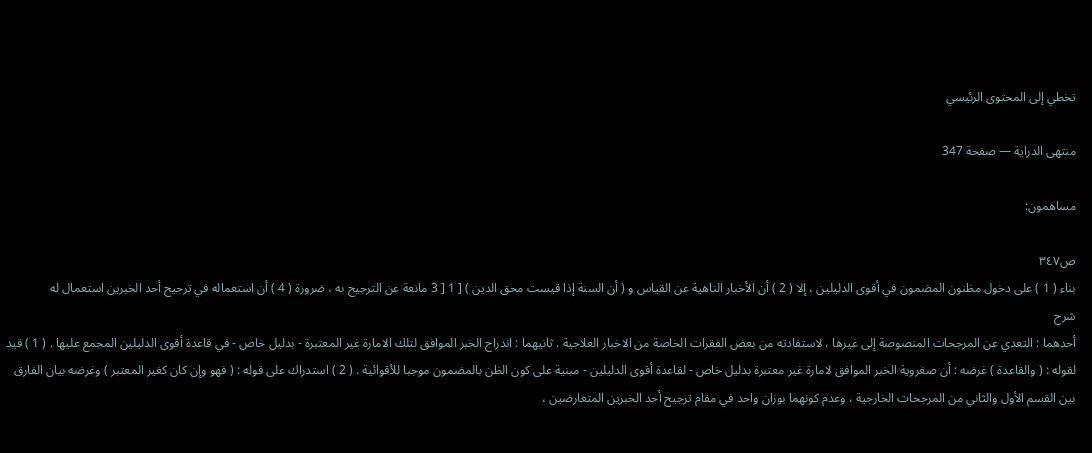تخطي إلى المحتوى الرئيسي

منتهى الدراية — صفحة 347

مساهمون:

ص٣٤٧
بناء ( 1 ) على دخول مظنون المضمون في أقوى الدليلين ، إلا ( 2 ) أن الأخبار الناهية عن القياس و ( أن السنة إذا قيست محق الدين ) [ 1 [ 3 مانعة عن الترجيح به ، ضرورة ( 4 ) أن استعماله في ترجيح أحد الخبرين استعمال له
شرح
أحدهما : التعدي عن المرجحات المنصوصة إلى غيرها ، لاستفادته من بعض الفقرات الخاصة من الاخبار العلاجية . ثانيهما : اندراج الخبر الموافق لتلك الامارة غير المعتبرة - بدليل خاص - في قاعدة أقوى الدليلين المجمع عليها . ( 1 ) قيد لقوله : ( والقاعدة ) غرضه : أن صغروية الخبر الموافق لامارة غير معتبرة بدليل خاص - لقاعدة أقوى الدليلين - مبنية على كون الظن بالمضمون موجبا للأقوائية . ( 2 ) استدراك على قوله : ( فهو وإن كان كغير المعتبر ) وغرضه بيان الفارق بين القسم الأول والثاني من المرجحات الخارجية ، وعدم كونهما بوزان واحد في مقام ترجيح أحد الخبرين المتعارضين ،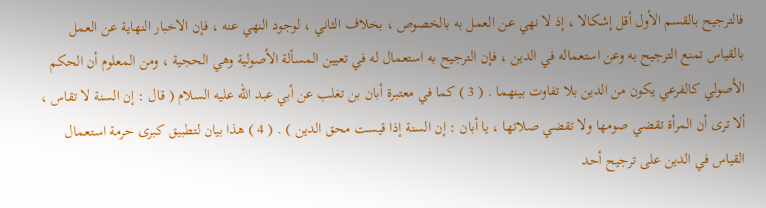فالترجيح بالقسم الأول أقل إشكالا ، إذ لا نهي عن العمل به بالخصوص ، بخلاف الثاني ، لوجود النهي عنه ، فإن الاخبار النهاية عن العمل بالقياس تمنع الترجيح به وعن استعماله في الدين ، فإن الترجيح به استعمال له في تعيين المسألة الأصولية وهي الحجية ، ومن المعلوم أن الحكم الأصولي كالفرعي يكون من الدين بلا تفاوت بينهما . ( 3 ) كما في معتبرة أبان بن تغلب عن أبي عبد الله عليه السلام ( قال : إن السنة لا تقاس ، ألا ترى أن المرأة تقضي صومها ولا تقضي صلاتها ، يا أبان : إن السنة إذا قيست محق الدين ) . ( 4 ) هذا بيان لتطبيق كبرى حرمة استعمال القياس في الدين على ترجيح أحد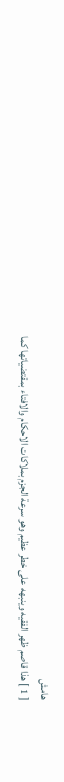هامش
[ 1 ] هذا قاصم ظهر الفقيه وينبهه على خطر عظيم وهو سرعة الجزم بملاكات الاحكام والافتاء بمقتضياتها كما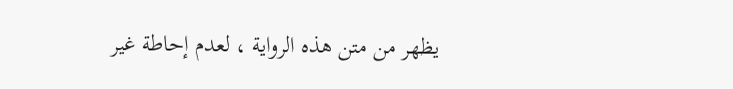يظهر من متن هذه الرواية ، لعدم إحاطة غير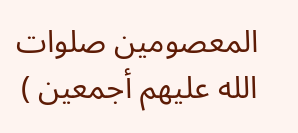المعصومين صلوات الله عليهم أجمعين )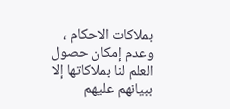بملاكات الاحكام ، وعدم إمكان حصول العلم لنا بملاكاتها إلا ببيانهم عليهم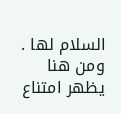السلام لها . ومن هنا يظهر امتناع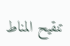تنقيح المناط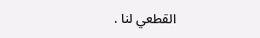القطعي لنا .